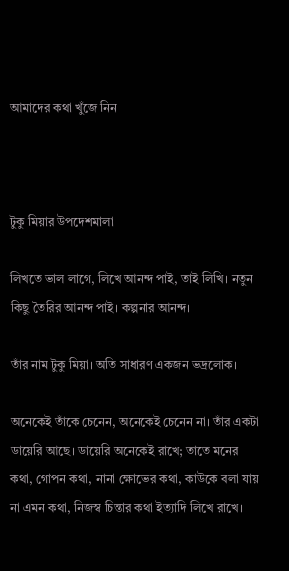আমাদের কথা খুঁজে নিন



টুকু মিয়ার উপদেশমালা

লিখতে ভাল লাগে, লিখে আনন্দ পাই, তাই লিখি। নতুন কিছু তৈরির আনন্দ পাই। কল্পনার আনন্দ।

তাঁর নাম টুকু মিয়া। অতি সাধারণ একজন ভদ্রলোক।

অনেকেই তাঁকে চেনেন, অনেকেই চেনেন না। তাঁর একটা ডায়েরি আছে। ডায়েরি অনেকেই রাখে; তাতে মনের কথা, গোপন কথা, নানা ক্ষোভের কথা, কাউকে বলা যায় না এমন কথা, নিজস্ব চিন্তার কথা ইত্যাদি লিখে রাখে।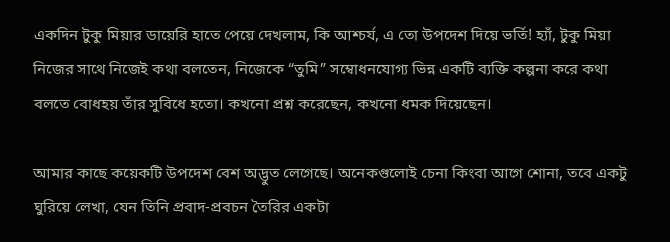একদিন টুকু মিয়ার ডায়েরি হাতে পেয়ে দেখলাম, কি আশ্চর্য, এ তো উপদেশ দিয়ে ভর্তি! হ্যাঁ, টুকু মিয়া নিজের সাথে নিজেই কথা বলতেন, নিজেকে “তুমি” সম্বোধনযোগ্য ভিন্ন একটি ব্যক্তি কল্পনা করে কথা বলতে বোধহয় তাঁর সুবিধে হতো। কখনো প্রশ্ন করেছেন, কখনো ধমক দিয়েছেন।

আমার কাছে কয়েকটি উপদেশ বেশ অদ্ভুত লেগেছে। অনেকগুলোই চেনা কিংবা আগে শোনা, তবে একটু ঘুরিয়ে লেখা, যেন তিনি প্রবাদ-প্রবচন তৈরির একটা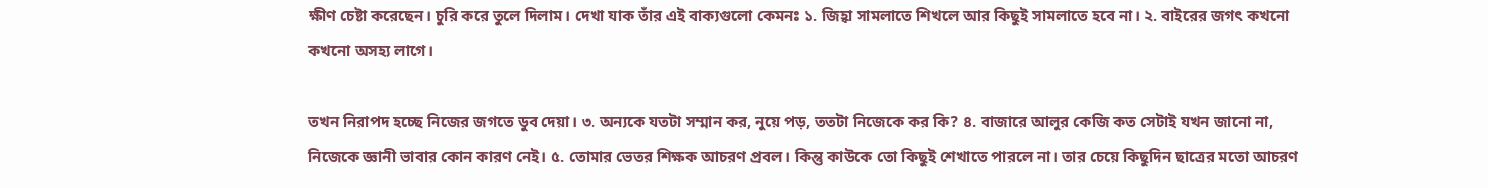ক্ষীণ চেষ্টা করেছেন। চুরি করে তুলে দিলাম। দেখা যাক তাঁর এই বাক্যগুলো কেমনঃ ১. জিহ্বা সামলাতে শিখলে আর কিছুই সামলাতে হবে না। ২. বাইরের জগৎ কখনো কখনো অসহ্য লাগে।

তখন নিরাপদ হচ্ছে নিজের জগতে ডুব দেয়া। ৩. অন্যকে যতটা সম্মান কর, নুয়ে পড়, ততটা নিজেকে কর কি? ৪. বাজারে আলুর কেজি কত সেটাই যখন জানো না, নিজেকে জ্ঞানী ভাবার কোন কারণ নেই। ৫. তোমার ভেতর শিক্ষক আচরণ প্রবল। কিন্তু কাউকে তো কিছুই শেখাতে পারলে না। তার চেয়ে কিছুদিন ছাত্রের মতো আচরণ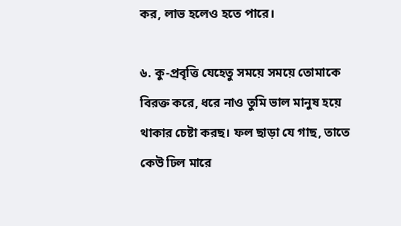কর, লাভ হলেও হতে পারে।

৬. কু-প্রবৃত্তি যেহেতু সময়ে সময়ে তোমাকে বিরক্ত করে, ধরে নাও তুমি ভাল মানুষ হয়ে থাকার চেষ্টা করছ। ফল ছাড়া যে গাছ, তাতে কেউ ঢিল মারে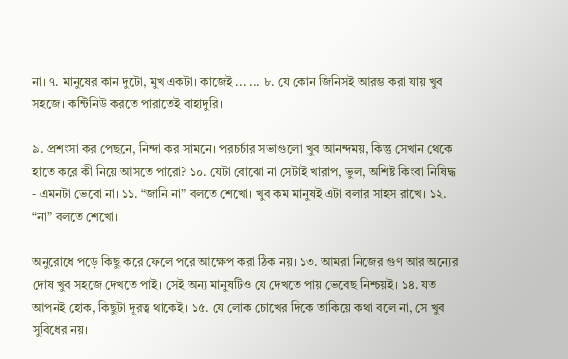না। ৭. মানুষের কান দুটো, মুখ একটা। কাজেই ... ... ৮. যে কোন জিনিসই আরম্ভ করা যায় খুব সহজে। কন্টিনিউ করতে পারাতেই বাহাদুরি।

৯. প্রশংসা কর পেছনে, নিন্দা কর সামনে। পরচর্চার সভাগুলো খুব আনন্দময়, কিন্তু সেখান থেকে হাতে করে কী নিয়ে আসতে পারো? ১০. যেটা বোঝো না সেটাই খারাপ, ভুল, অশিষ্ট কিংবা নিষিদ্ধ - এমনটা ভেবো না। ১১. “জানি না” বলতে শেখো। খুব কম মানুষই এটা বলার সাহস রাখে। ১২. “না” বলতে শেখো।

অনুরোধে পড়ে কিছু করে ফেলে পরে আক্ষেপ করা ঠিক নয়। ১৩. আমরা নিজের গুণ আর অন্যের দোষ খুব সহজে দেখতে পাই। সেই অন্য মানুষটিও যে দেখতে পায় ভেবেছ নিশ্চয়ই। ১৪. যত আপনই হোক, কিছুটা দূরত্ব থাকেই। ১৫. যে লোক চোখের দিকে তাকিয়ে কথা বলে না, সে খুব সুবিধের নয়।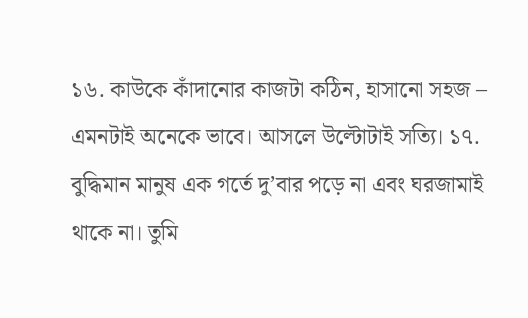১৬. কাউকে কাঁদানোর কাজটা কঠিন, হাসানো সহজ – এমনটাই অনেকে ভাবে। আসলে উল্টোটাই সত্যি। ১৭. বুদ্ধিমান মানুষ এক গর্তে দু’বার পড়ে না এবং ঘরজামাই থাকে না। তুমি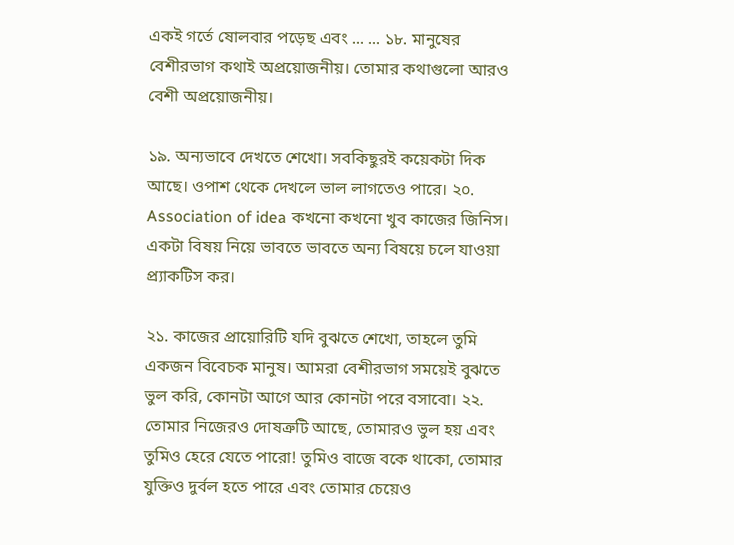একই গর্তে ষোলবার পড়েছ এবং ... ... ১৮. মানুষের বেশীরভাগ কথাই অপ্রয়োজনীয়। তোমার কথাগুলো আরও বেশী অপ্রয়োজনীয়।

১৯. অন্যভাবে দেখতে শেখো। সবকিছুরই কয়েকটা দিক আছে। ওপাশ থেকে দেখলে ভাল লাগতেও পারে। ২০. Association of idea কখনো কখনো খুব কাজের জিনিস। একটা বিষয় নিয়ে ভাবতে ভাবতে অন্য বিষয়ে চলে যাওয়া প্র্যাকটিস কর।

২১. কাজের প্রায়োরিটি যদি বুঝতে শেখো, তাহলে তুমি একজন বিবেচক মানুষ। আমরা বেশীরভাগ সময়েই বুঝতে ভুল করি, কোনটা আগে আর কোনটা পরে বসাবো। ২২. তোমার নিজেরও দোষত্রুটি আছে, তোমারও ভুল হয় এবং তুমিও হেরে যেতে পারো! তুমিও বাজে বকে থাকো, তোমার যুক্তিও দুর্বল হতে পারে এবং তোমার চেয়েও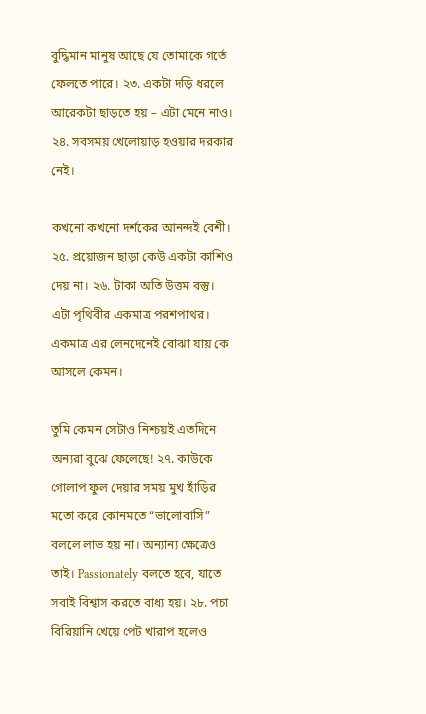বুদ্ধিমান মানুষ আছে যে তোমাকে গর্তে ফেলতে পারে। ২৩. একটা দড়ি ধরলে আরেকটা ছাড়তে হয় – এটা মেনে নাও। ২৪. সবসময় খেলোয়াড় হওয়ার দরকার নেই।

কখনো কখনো দর্শকের আনন্দই বেশী। ২৫. প্রয়োজন ছাড়া কেউ একটা কাশিও দেয় না। ২৬. টাকা অতি উত্তম বস্তু। এটা পৃথিবীর একমাত্র পরশপাথর। একমাত্র এর লেনদেনেই বোঝা যায় কে আসলে কেমন।

তুমি কেমন সেটাও নিশ্চয়ই এতদিনে অন্যরা বুঝে ফেলেছে! ২৭. কাউকে গোলাপ ফুল দেয়ার সময় মুখ হাঁড়ির মতো করে কোনমতে “ভালোবাসি” বললে লাভ হয় না। অন্যান্য ক্ষেত্রেও তাই। Passionately বলতে হবে, যাতে সবাই বিশ্বাস করতে বাধ্য হয়। ২৮. পচা বিরিয়ানি খেয়ে পেট খারাপ হলেও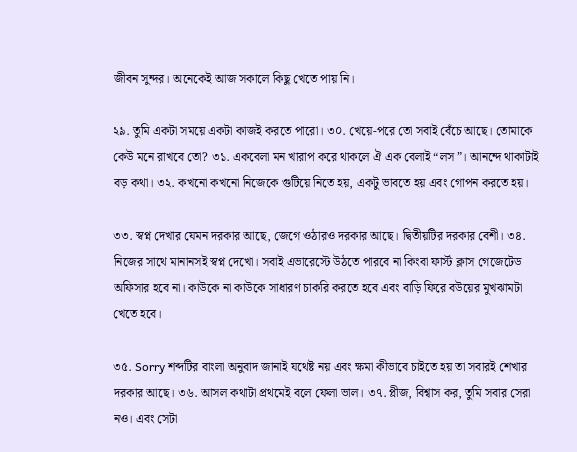জীবন সুন্দর। অনেকেই আজ সকালে কিছু খেতে পায় নি।

২৯. তুমি একটা সময়ে একটা কাজই করতে পারো। ৩০. খেয়ে-পরে তো সবাই বেঁচে আছে। তোমাকে কেউ মনে রাখবে তো? ৩১. একবেলা মন খারাপ করে থাকলে ঐ এক বেলাই “লস”। আনন্দে থাকাটাই বড় কথা। ৩২. কখনো কখনো নিজেকে গুটিয়ে নিতে হয়, একটু ভাবতে হয় এবং গোপন করতে হয়।

৩৩. স্বপ্ন দেখার যেমন দরকার আছে, জেগে ওঠারও দরকার আছে। দ্বিতীয়টির দরকার বেশী। ৩৪. নিজের সাথে মানানসই স্বপ্ন দেখো। সবাই এভারেস্টে উঠতে পারবে না কিংবা ফার্স্ট ক্লাস গেজেটেড অফিসার হবে না। কাউকে না কাউকে সাধারণ চাকরি করতে হবে এবং বাড়ি ফিরে বউয়ের মুখঝামটা খেতে হবে।

৩৫. Sorry শব্দটির বাংলা অনুবাদ জানাই যথেষ্ট নয় এবং ক্ষমা কীভাবে চাইতে হয় তা সবারই শেখার দরকার আছে। ৩৬. আসল কথাটা প্রথমেই বলে ফেলা ভাল। ৩৭. প্লীজ, বিশ্বাস কর, তুমি সবার সেরা নও। এবং সেটা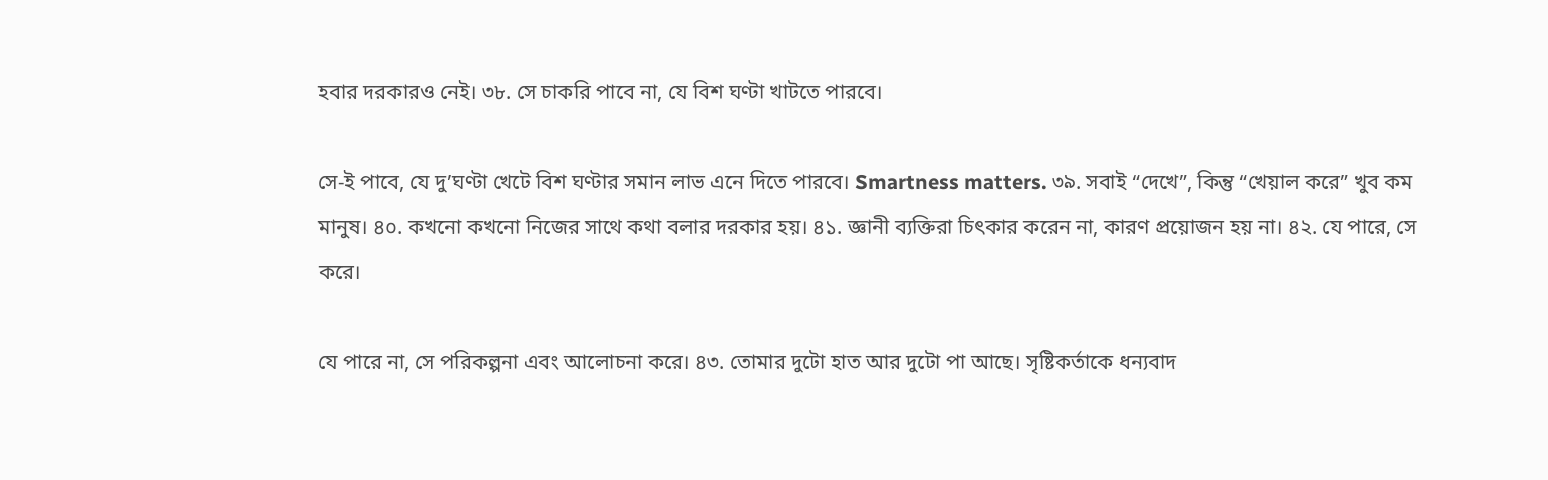হবার দরকারও নেই। ৩৮. সে চাকরি পাবে না, যে বিশ ঘণ্টা খাটতে পারবে।

সে-ই পাবে, যে দু’ঘণ্টা খেটে বিশ ঘণ্টার সমান লাভ এনে দিতে পারবে। Smartness matters. ৩৯. সবাই “দেখে”, কিন্তু “খেয়াল করে” খুব কম মানুষ। ৪০. কখনো কখনো নিজের সাথে কথা বলার দরকার হয়। ৪১. জ্ঞানী ব্যক্তিরা চিৎকার করেন না, কারণ প্রয়োজন হয় না। ৪২. যে পারে, সে করে।

যে পারে না, সে পরিকল্পনা এবং আলোচনা করে। ৪৩. তোমার দুটো হাত আর দুটো পা আছে। সৃষ্টিকর্তাকে ধন্যবাদ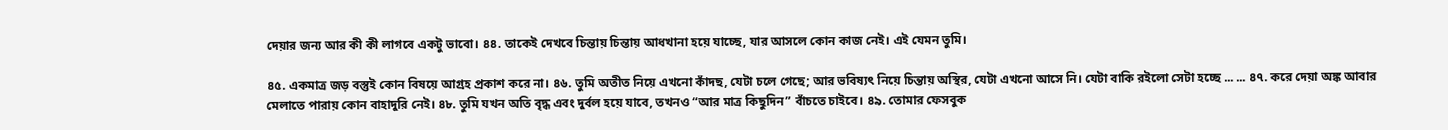দেয়ার জন্য আর কী কী লাগবে একটু ভাবো। ৪৪. তাকেই দেখবে চিন্তায় চিন্তায় আধখানা হয়ে যাচ্ছে, যার আসলে কোন কাজ নেই। এই যেমন তুমি।

৪৫. একমাত্র জড় বস্তুই কোন বিষয়ে আগ্রহ প্রকাশ করে না। ৪৬. তুমি অতীত নিয়ে এখনো কাঁদছ, যেটা চলে গেছে; আর ভবিষ্যৎ নিয়ে চিন্তায় অস্থির, যেটা এখনো আসে নি। যেটা বাকি রইলো সেটা হচ্ছে ... ... ৪৭. করে দেয়া অঙ্ক আবার মেলাতে পারায় কোন বাহাদুরি নেই। ৪৮. তুমি যখন অতি বৃদ্ধ এবং দুর্বল হয়ে যাবে, তখনও “আর মাত্র কিছুদিন” বাঁচতে চাইবে। ৪৯. তোমার ফেসবুক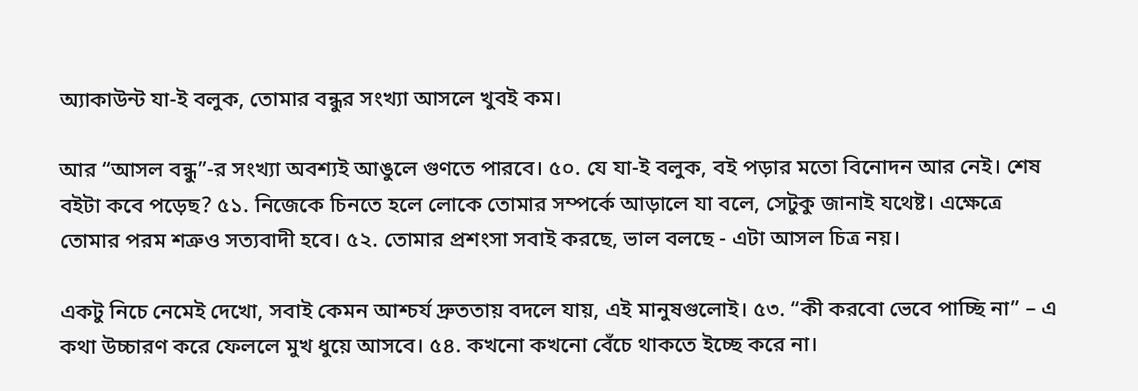অ্যাকাউন্ট যা-ই বলুক, তোমার বন্ধুর সংখ্যা আসলে খুবই কম।

আর “আসল বন্ধু”-র সংখ্যা অবশ্যই আঙুলে গুণতে পারবে। ৫০. যে যা-ই বলুক, বই পড়ার মতো বিনোদন আর নেই। শেষ বইটা কবে পড়েছ? ৫১. নিজেকে চিনতে হলে লোকে তোমার সম্পর্কে আড়ালে যা বলে, সেটুকু জানাই যথেষ্ট। এক্ষেত্রে তোমার পরম শত্রুও সত্যবাদী হবে। ৫২. তোমার প্রশংসা সবাই করছে, ভাল বলছে - এটা আসল চিত্র নয়।

একটু নিচে নেমেই দেখো, সবাই কেমন আশ্চর্য দ্রুততায় বদলে যায়, এই মানুষগুলোই। ৫৩. “কী করবো ভেবে পাচ্ছি না” – এ কথা উচ্চারণ করে ফেললে মুখ ধুয়ে আসবে। ৫৪. কখনো কখনো বেঁচে থাকতে ইচ্ছে করে না।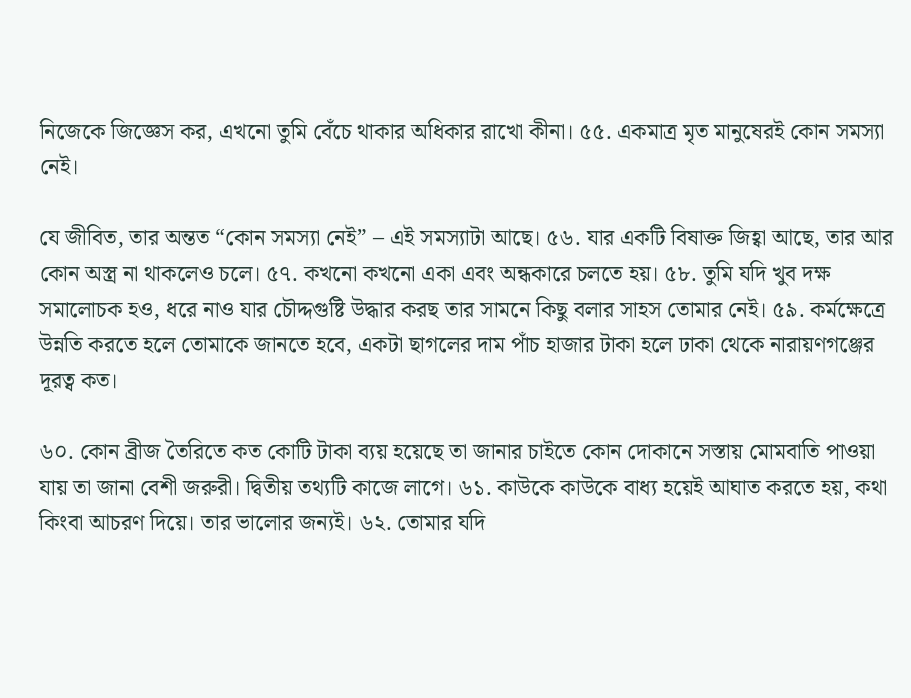নিজেকে জিজ্ঞেস কর, এখনো তুমি বেঁচে থাকার অধিকার রাখো কীনা। ৫৫. একমাত্র মৃত মানুষেরই কোন সমস্যা নেই।

যে জীবিত, তার অন্তত “কোন সমস্যা নেই” – এই সমস্যাটা আছে। ৫৬. যার একটি বিষাক্ত জিহ্বা আছে, তার আর কোন অস্ত্র না থাকলেও চলে। ৫৭. কখনো কখনো একা এবং অন্ধকারে চলতে হয়। ৫৮. তুমি যদি খুব দক্ষ সমালোচক হও, ধরে নাও যার চৌদ্দগুষ্টি উদ্ধার করছ তার সামনে কিছু বলার সাহস তোমার নেই। ৫৯. কর্মক্ষেত্রে উন্নতি করতে হলে তোমাকে জানতে হবে, একটা ছাগলের দাম পাঁচ হাজার টাকা হলে ঢাকা থেকে নারায়ণগঞ্জের দূরত্ব কত।

৬০. কোন ব্রীজ তৈরিতে কত কোটি টাকা ব্যয় হয়েছে তা জানার চাইতে কোন দোকানে সস্তায় মোমবাতি পাওয়া যায় তা জানা বেশী জরুরী। দ্বিতীয় তথ্যটি কাজে লাগে। ৬১. কাউকে কাউকে বাধ্য হয়েই আঘাত করতে হয়, কথা কিংবা আচরণ দিয়ে। তার ভালোর জন্যই। ৬২. তোমার যদি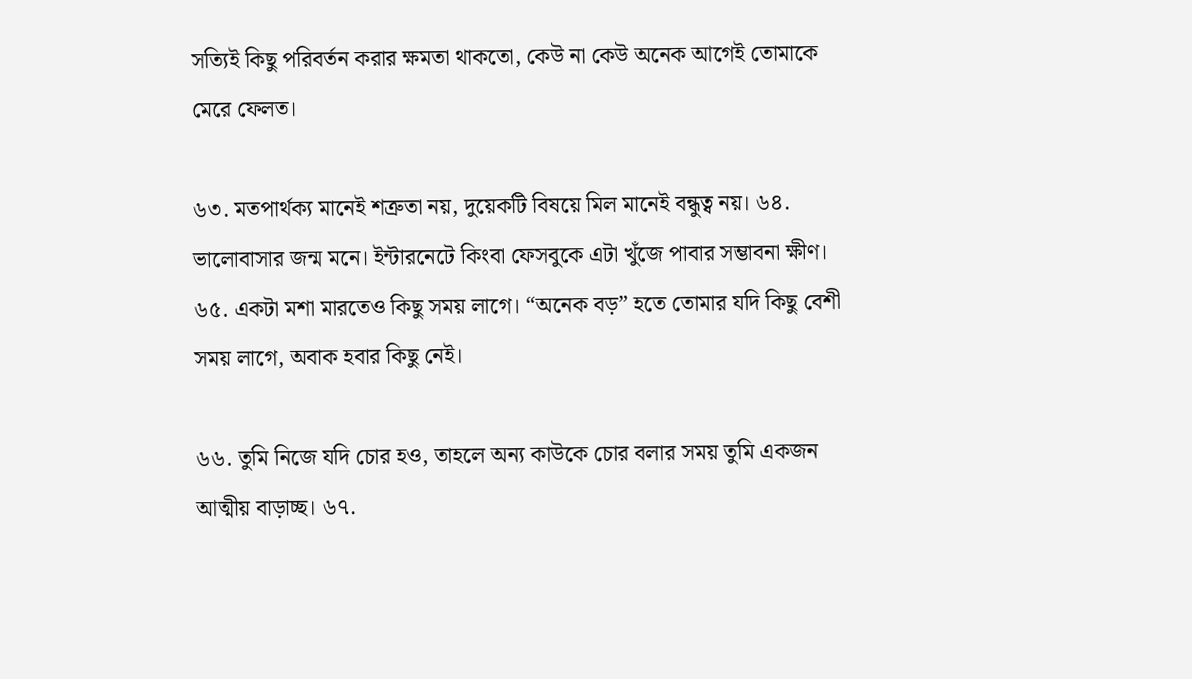সত্যিই কিছু পরিবর্তন করার ক্ষমতা থাকতো, কেউ না কেউ অনেক আগেই তোমাকে মেরে ফেলত।

৬৩. মতপার্থক্য মানেই শত্রুতা নয়, দুয়েকটি বিষয়ে মিল মানেই বন্ধুত্ব নয়। ৬৪. ভালোবাসার জন্ম মনে। ইন্টারনেটে কিংবা ফেসবুকে এটা খুঁজে পাবার সম্ভাবনা ক্ষীণ। ৬৫. একটা মশা মারতেও কিছু সময় লাগে। “অনেক বড়” হতে তোমার যদি কিছু বেশী সময় লাগে, অবাক হবার কিছু নেই।

৬৬. তুমি নিজে যদি চোর হও, তাহলে অন্য কাউকে চোর বলার সময় তুমি একজন আত্মীয় বাড়াচ্ছ। ৬৭.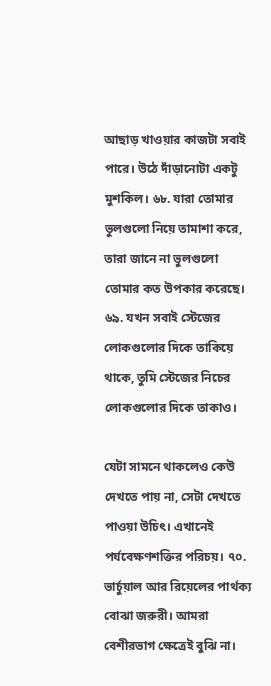আছাড় খাওয়ার কাজটা সবাই পারে। উঠে দাঁড়ানোটা একটু মুশকিল। ৬৮. যারা তোমার ভুলগুলো নিয়ে তামাশা করে, তারা জানে না ভুলগুলো তোমার কত উপকার করেছে। ৬৯. যখন সবাই স্টেজের লোকগুলোর দিকে তাকিয়ে থাকে, তুমি স্টেজের নিচের লোকগুলোর দিকে তাকাও।

যেটা সামনে থাকলেও কেউ দেখতে পায় না, সেটা দেখতে পাওয়া উচিৎ। এখানেই পর্যবেক্ষণশক্তির পরিচয়। ৭০. ভার্চুয়াল আর রিয়েলের পার্থক্য বোঝা জরুরী। আমরা বেশীরভাগ ক্ষেত্রেই বুঝি না।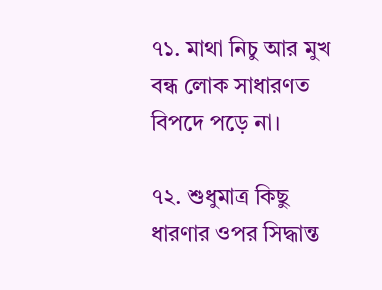৭১. মাথা নিচু আর মুখ বন্ধ লোক সাধারণত বিপদে পড়ে না।

৭২. শুধুমাত্র কিছু ধারণার ওপর সিদ্ধান্ত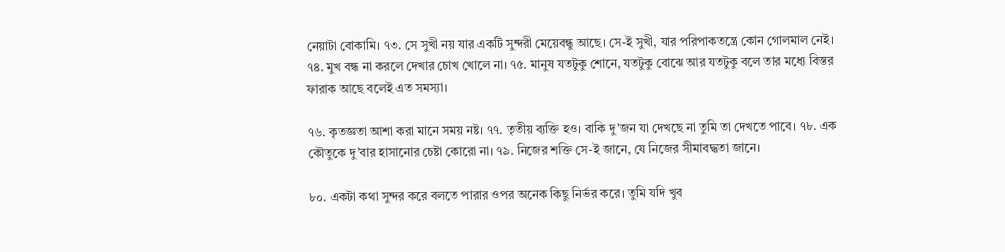নেয়াটা বোকামি। ৭৩. সে সুখী নয় যার একটি সুন্দরী মেয়েবন্ধু আছে। সে-ই সুখী, যার পরিপাকতন্ত্রে কোন গোলমাল নেই। ৭৪. মুখ বন্ধ না করলে দেখার চোখ খোলে না। ৭৫. মানুষ যতটুকু শোনে, যতটুকু বোঝে আর যতটুকু বলে তার মধ্যে বিস্তর ফারাক আছে বলেই এত সমস্যা।

৭৬. কৃতজ্ঞতা আশা করা মানে সময় নষ্ট। ৭৭. তৃতীয় ব্যক্তি হও। বাকি দু’জন যা দেখছে না তুমি তা দেখতে পাবে। ৭৮. এক কৌতুকে দু’বার হাসানোর চেষ্টা কোরো না। ৭৯. নিজের শক্তি সে-ই জানে, যে নিজের সীমাবদ্ধতা জানে।

৮০. একটা কথা সুন্দর করে বলতে পারার ওপর অনেক কিছু নির্ভর করে। তুমি যদি খুব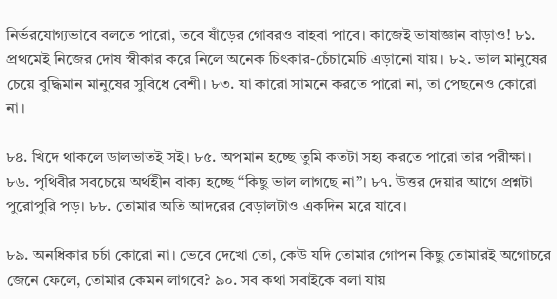নির্ভরযোগ্যভাবে বলতে পারো, তবে ষাঁড়ের গোবরও বাহবা পাবে। কাজেই ভাষাজ্ঞান বাড়াও! ৮১. প্রথমেই নিজের দোষ স্বীকার করে নিলে অনেক চিৎকার-চেঁচামেচি এড়ানো যায়। ৮২. ভাল মানুষের চেয়ে বুদ্ধিমান মানুষের সুবিধে বেশী। ৮৩. যা কারো সামনে করতে পারো না, তা পেছনেও কোরো না।

৮৪. খিদে থাকলে ডালভাতই সই। ৮৫. অপমান হচ্ছে তুমি কতটা সহ্য করতে পারো তার পরীক্ষা। ৮৬. পৃথিবীর সবচেয়ে অর্থহীন বাক্য হচ্ছে “কিছু ভাল লাগছে না”। ৮৭. উত্তর দেয়ার আগে প্রশ্নটা পুরোপুরি পড়। ৮৮. তোমার অতি আদরের বেড়ালটাও একদিন মরে যাবে।

৮৯. অনধিকার চর্চা কোরো না। ভেবে দেখো তো, কেউ যদি তোমার গোপন কিছু তোমারই অগোচরে জেনে ফেলে, তোমার কেমন লাগবে? ৯০. সব কথা সবাইকে বলা যায়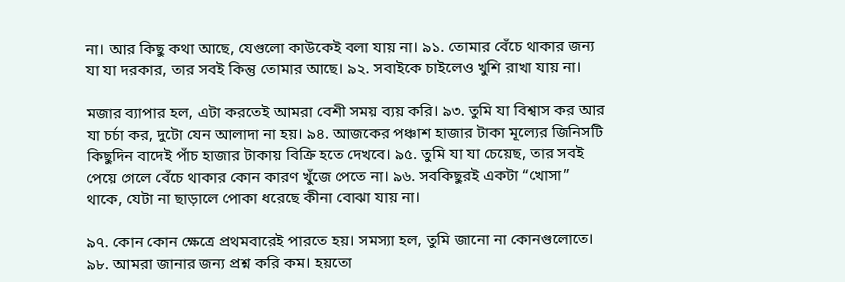না। আর কিছু কথা আছে, যেগুলো কাউকেই বলা যায় না। ৯১. তোমার বেঁচে থাকার জন্য যা যা দরকার, তার সবই কিন্তু তোমার আছে। ৯২. সবাইকে চাইলেও খুশি রাখা যায় না।

মজার ব্যাপার হল, এটা করতেই আমরা বেশী সময় ব্যয় করি। ৯৩. তুমি যা বিশ্বাস কর আর যা চর্চা কর, দুটো যেন আলাদা না হয়। ৯৪. আজকের পঞ্চাশ হাজার টাকা মূল্যের জিনিসটি কিছুদিন বাদেই পাঁচ হাজার টাকায় বিক্রি হতে দেখবে। ৯৫. তুমি যা যা চেয়েছ, তার সবই পেয়ে গেলে বেঁচে থাকার কোন কারণ খুঁজে পেতে না। ৯৬. সবকিছুরই একটা “খোসা” থাকে, যেটা না ছাড়ালে পোকা ধরেছে কীনা বোঝা যায় না।

৯৭. কোন কোন ক্ষেত্রে প্রথমবারেই পারতে হয়। সমস্যা হল, তুমি জানো না কোনগুলোতে। ৯৮. আমরা জানার জন্য প্রশ্ন করি কম। হয়তো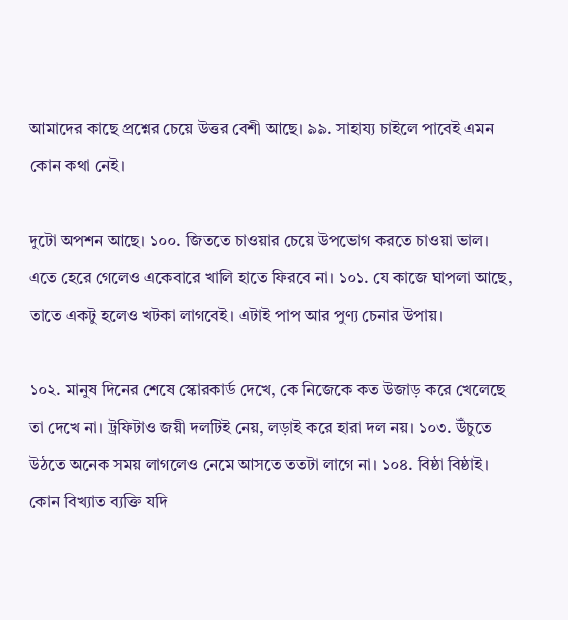আমাদের কাছে প্রশ্নের চেয়ে উত্তর বেশী আছে। ৯৯. সাহায্য চাইলে পাবেই এমন কোন কথা নেই।

দুটো অপশন আছে। ১০০. জিততে চাওয়ার চেয়ে উপভোগ করতে চাওয়া ভাল। এতে হেরে গেলেও একেবারে খালি হাতে ফিরবে না। ১০১. যে কাজে ঘাপলা আছে, তাতে একটু হলেও খটকা লাগবেই। এটাই পাপ আর পুণ্য চেনার উপায়।

১০২. মানুষ দিনের শেষে স্কোরকার্ড দেখে, কে নিজেকে কত উজাড় করে খেলেছে তা দেখে না। ট্রফিটাও জয়ী দলটিই নেয়, লড়াই করে হারা দল নয়। ১০৩. উঁচুতে উঠতে অনেক সময় লাগলেও নেমে আসতে ততটা লাগে না। ১০৪. বিষ্ঠা বিষ্ঠাই। কোন বিখ্যাত ব্যক্তি যদি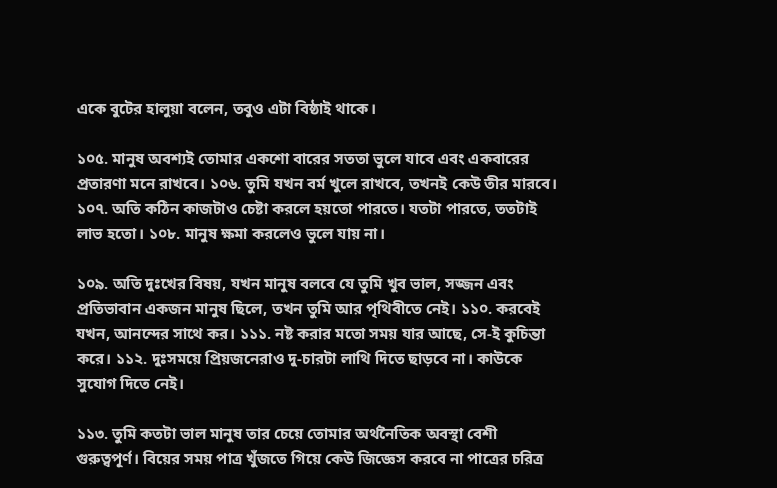একে বুটের হালুয়া বলেন, তবুও এটা বিষ্ঠাই থাকে।

১০৫. মানুষ অবশ্যই তোমার একশো বারের সততা ভুলে যাবে এবং একবারের প্রতারণা মনে রাখবে। ১০৬. তুমি যখন বর্ম খুলে রাখবে, তখনই কেউ তীর মারবে। ১০৭. অতি কঠিন কাজটাও চেষ্টা করলে হয়তো পারতে। যতটা পারতে, ততটাই লাভ হতো। ১০৮. মানুষ ক্ষমা করলেও ভুলে যায় না।

১০৯. অতি দুঃখের বিষয়, যখন মানুষ বলবে যে তুমি খুব ভাল, সজ্জন এবং প্রতিভাবান একজন মানুষ ছিলে, তখন তুমি আর পৃথিবীতে নেই। ১১০. করবেই যখন, আনন্দের সাথে কর। ১১১. নষ্ট করার মতো সময় যার আছে, সে-ই কুচিন্তা করে। ১১২. দুঃসময়ে প্রিয়জনেরাও দু-চারটা লাথি দিতে ছাড়বে না। কাউকে সুযোগ দিতে নেই।

১১৩. তুমি কতটা ভাল মানুষ তার চেয়ে তোমার অর্থনৈতিক অবস্থা বেশী গুরুত্বপূর্ণ। বিয়ের সময় পাত্র খুঁজতে গিয়ে কেউ জিজ্ঞেস করবে না পাত্রের চরিত্র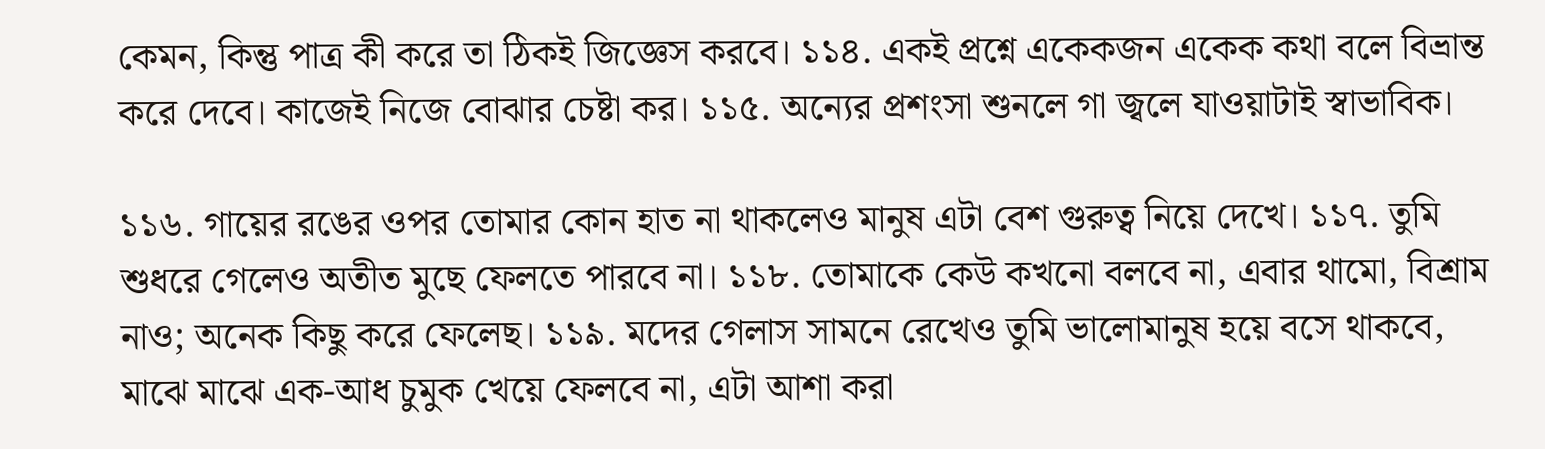কেমন, কিন্তু পাত্র কী করে তা ঠিকই জিজ্ঞেস করবে। ১১৪. একই প্রশ্নে একেকজন একেক কথা বলে বিভ্রান্ত করে দেবে। কাজেই নিজে বোঝার চেষ্টা কর। ১১৫. অন্যের প্রশংসা শুনলে গা জ্বলে যাওয়াটাই স্বাভাবিক।

১১৬. গায়ের রঙের ওপর তোমার কোন হাত না থাকলেও মানুষ এটা বেশ গুরুত্ব নিয়ে দেখে। ১১৭. তুমি শুধরে গেলেও অতীত মুছে ফেলতে পারবে না। ১১৮. তোমাকে কেউ কখনো বলবে না, এবার থামো, বিশ্রাম নাও; অনেক কিছু করে ফেলেছ। ১১৯. মদের গেলাস সামনে রেখেও তুমি ভালোমানুষ হয়ে বসে থাকবে, মাঝে মাঝে এক-আধ চুমুক খেয়ে ফেলবে না, এটা আশা করা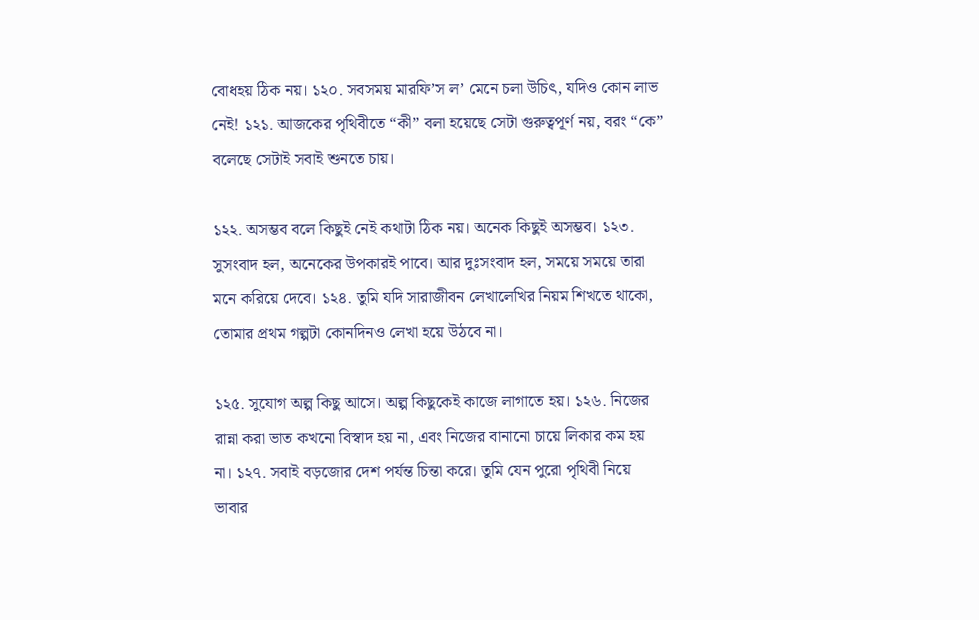বোধহয় ঠিক নয়। ১২০. সবসময় মারফি’স ল’ মেনে চলা উচিৎ, যদিও কোন লাভ নেই! ১২১. আজকের পৃথিবীতে “কী” বলা হয়েছে সেটা গুরুত্বপূর্ণ নয়, বরং “কে” বলেছে সেটাই সবাই শুনতে চায়।

১২২. অসম্ভব বলে কিছুই নেই কথাটা ঠিক নয়। অনেক কিছুই অসম্ভব। ১২৩. সুসংবাদ হল, অনেকের উপকারই পাবে। আর দুঃসংবাদ হল, সময়ে সময়ে তারা মনে করিয়ে দেবে। ১২৪. তুমি যদি সারাজীবন লেখালেখির নিয়ম শিখতে থাকো, তোমার প্রথম গল্পটা কোনদিনও লেখা হয়ে উঠবে না।

১২৫. সুযোগ অল্প কিছু আসে। অল্প কিছুকেই কাজে লাগাতে হয়। ১২৬. নিজের রান্না করা ভাত কখনো বিস্বাদ হয় না, এবং নিজের বানানো চায়ে লিকার কম হয় না। ১২৭. সবাই বড়জোর দেশ পর্যন্ত চিন্তা করে। তুমি যেন পুরো পৃথিবী নিয়ে ভাবার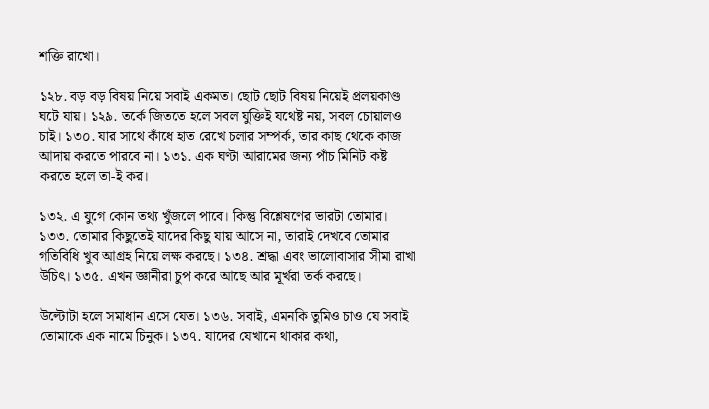শক্তি রাখো।

১২৮. বড় বড় বিষয় নিয়ে সবাই একমত। ছোট ছোট বিষয় নিয়েই প্রলয়কাণ্ড ঘটে যায়। ১২৯. তর্কে জিততে হলে সবল যুক্তিই যথেষ্ট নয়, সবল চোয়ালও চাই। ১৩০. যার সাথে কাঁধে হাত রেখে চলার সম্পর্ক, তার কাছ থেকে কাজ আদায় করতে পারবে না। ১৩১. এক ঘণ্টা আরামের জন্য পাঁচ মিনিট কষ্ট করতে হলে তা-ই কর।

১৩২. এ যুগে কোন তথ্য খুঁজলে পাবে। কিন্তু বিশ্লেষণের ভারটা তোমার। ১৩৩. তোমার কিছুতেই যাদের কিছু যায় আসে না, তারাই দেখবে তোমার গতিবিধি খুব আগ্রহ নিয়ে লক্ষ করছে। ১৩৪. শ্রদ্ধা এবং ভালোবাসার সীমা রাখা উচিৎ। ১৩৫. এখন জ্ঞানীরা চুপ করে আছে আর মূর্খরা তর্ক করছে।

উল্টোটা হলে সমাধান এসে যেত। ১৩৬. সবাই, এমনকি তুমিও চাও যে সবাই তোমাকে এক নামে চিনুক। ১৩৭. যাদের যেখানে থাকার কথা,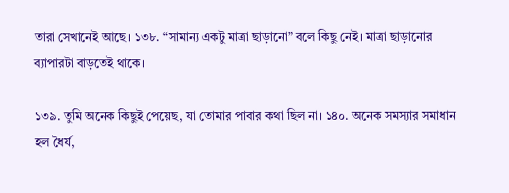তারা সেখানেই আছে। ১৩৮. “সামান্য একটু মাত্রা ছাড়ানো” বলে কিছু নেই। মাত্রা ছাড়ানোর ব্যাপারটা বাড়তেই থাকে।

১৩৯. তুমি অনেক কিছুই পেয়েছ, যা তোমার পাবার কথা ছিল না। ১৪০. অনেক সমস্যার সমাধান হল ধৈর্য,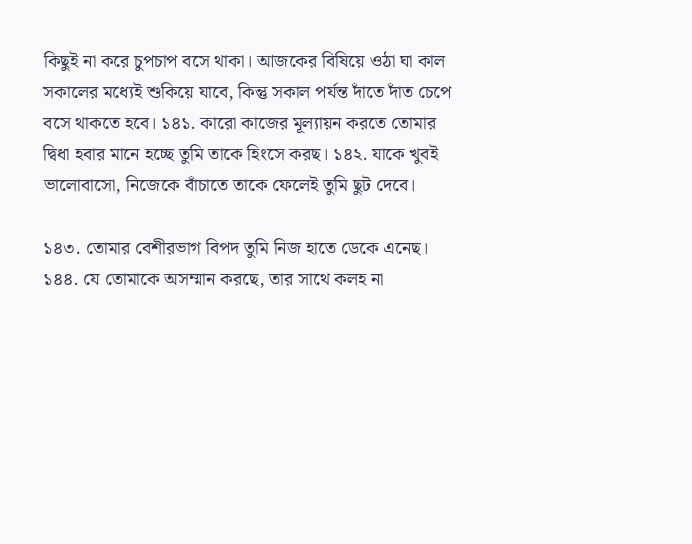কিছুই না করে চুপচাপ বসে থাকা। আজকের বিষিয়ে ওঠা ঘা কাল সকালের মধ্যেই শুকিয়ে যাবে, কিন্তু সকাল পর্যন্ত দাঁতে দাঁত চেপে বসে থাকতে হবে। ১৪১. কারো কাজের মূল্যায়ন করতে তোমার দ্বিধা হবার মানে হচ্ছে তুমি তাকে হিংসে করছ। ১৪২. যাকে খুবই ভালোবাসো, নিজেকে বাঁচাতে তাকে ফেলেই তুমি ছুট দেবে।

১৪৩. তোমার বেশীরভাগ বিপদ তুমি নিজ হাতে ডেকে এনেছ। ১৪৪. যে তোমাকে অসম্মান করছে, তার সাথে কলহ না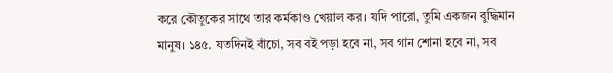করে কৌতুকের সাথে তার কর্মকাণ্ড খেয়াল কর। যদি পারো, তুমি একজন বুদ্ধিমান মানুষ। ১৪৫. যতদিনই বাঁচো, সব বই পড়া হবে না, সব গান শোনা হবে না, সব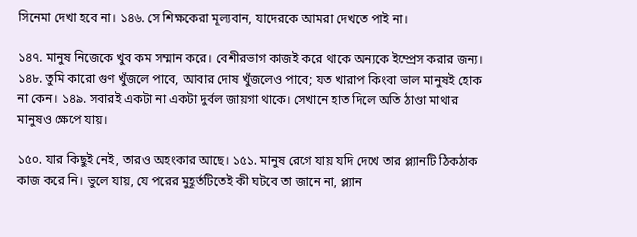সিনেমা দেখা হবে না। ১৪৬. সে শিক্ষকেরা মূল্যবান, যাদেরকে আমরা দেখতে পাই না।

১৪৭. মানুষ নিজেকে খুব কম সম্মান করে। বেশীরভাগ কাজই করে থাকে অন্যকে ইম্প্রেস করার জন্য। ১৪৮. তুমি কারো গুণ খুঁজলে পাবে, আবার দোষ খুঁজলেও পাবে; যত খারাপ কিংবা ভাল মানুষই হোক না কেন। ১৪৯. সবারই একটা না একটা দুর্বল জায়গা থাকে। সেখানে হাত দিলে অতি ঠাণ্ডা মাথার মানুষও ক্ষেপে যায়।

১৫০. যার কিছুই নেই, তারও অহংকার আছে। ১৫১. মানুষ রেগে যায় যদি দেখে তার প্ল্যানটি ঠিকঠাক কাজ করে নি। ভুলে যায়, যে পরের মুহূর্তটিতেই কী ঘটবে তা জানে না, প্ল্যান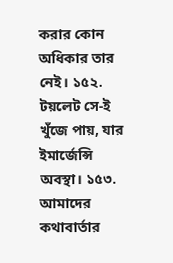করার কোন অধিকার তার নেই। ১৫২. টয়লেট সে-ই খুঁজে পায়, যার ইমার্জেন্সি অবস্থা। ১৫৩. আমাদের কথাবার্তার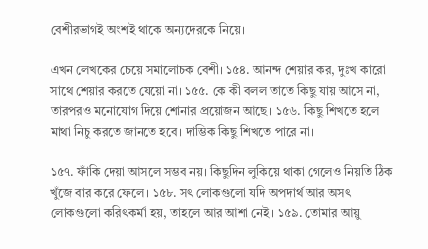বেশীরভাগই অংশই থাকে অন্যদেরকে নিয়ে।

এখন লেখকের চেয়ে সমালোচক বেশী। ১৫৪. আনন্দ শেয়ার কর, দুঃখ কারো সাথে শেয়ার করতে যেয়ো না। ১৫৫. কে কী বলল তাতে কিছু যায় আসে না, তারপরও মনোযোগ দিয়ে শোনার প্রয়োজন আছে। ১৫৬. কিছু শিখতে হলে মাথা নিচু করতে জানতে হবে। দাম্ভিক কিছু শিখতে পারে না।

১৫৭. ফাঁকি দেয়া আসলে সম্ভব নয়। কিছুদিন লুকিয়ে থাকা গেলেও নিয়তি ঠিক খুঁজে বার করে ফেলে। ১৫৮. সৎ লোকগুলো যদি অপদার্থ আর অসৎ লোকগুলো করিৎকর্মা হয়, তাহলে আর আশা নেই। ১৫৯. তোমার আয়ু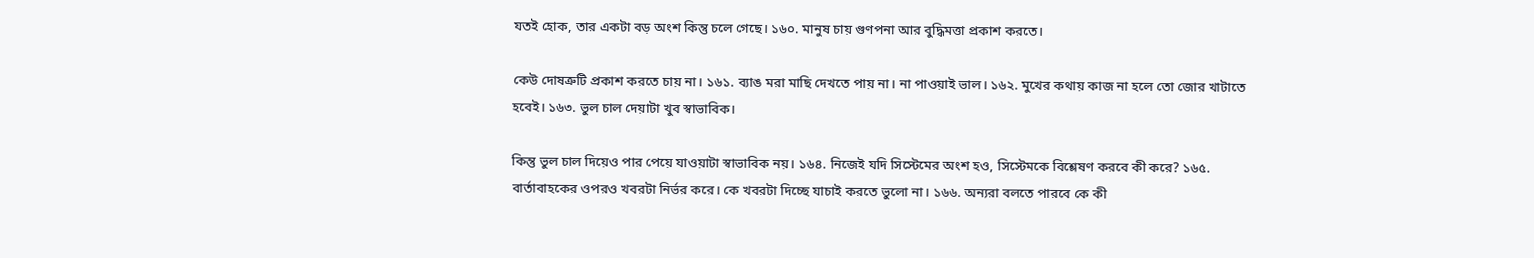যতই হোক, তার একটা বড় অংশ কিন্তু চলে গেছে। ১৬০. মানুষ চায় গুণপনা আর বুদ্ধিমত্তা প্রকাশ করতে।

কেউ দোষত্রুটি প্রকাশ করতে চায় না। ১৬১. ব্যাঙ মরা মাছি দেখতে পায় না। না পাওয়াই ভাল। ১৬২. মুখের কথায় কাজ না হলে তো জোর খাটাতে হবেই। ১৬৩. ভুল চাল দেয়াটা খুব স্বাভাবিক।

কিন্তু ভুল চাল দিয়েও পার পেয়ে যাওয়াটা স্বাভাবিক নয়। ১৬৪. নিজেই যদি সিস্টেমের অংশ হও, সিস্টেমকে বিশ্লেষণ করবে কী করে? ১৬৫. বার্তাবাহকের ওপরও খবরটা নির্ভর করে। কে খবরটা দিচ্ছে যাচাই করতে ভুলো না। ১৬৬. অন্যরা বলতে পারবে কে কী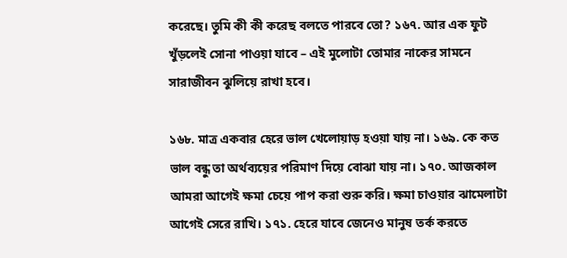করেছে। তুমি কী কী করেছ বলতে পারবে তো? ১৬৭. আর এক ফুট খুঁড়লেই সোনা পাওয়া যাবে – এই মুলোটা তোমার নাকের সামনে সারাজীবন ঝুলিয়ে রাখা হবে।

১৬৮. মাত্র একবার হেরে ভাল খেলোয়াড় হওয়া যায় না। ১৬৯. কে কত ভাল বন্ধু তা অর্থব্যয়ের পরিমাণ দিয়ে বোঝা যায় না। ১৭০. আজকাল আমরা আগেই ক্ষমা চেয়ে পাপ করা শুরু করি। ক্ষমা চাওয়ার ঝামেলাটা আগেই সেরে রাখি। ১৭১. হেরে যাবে জেনেও মানুষ তর্ক করতে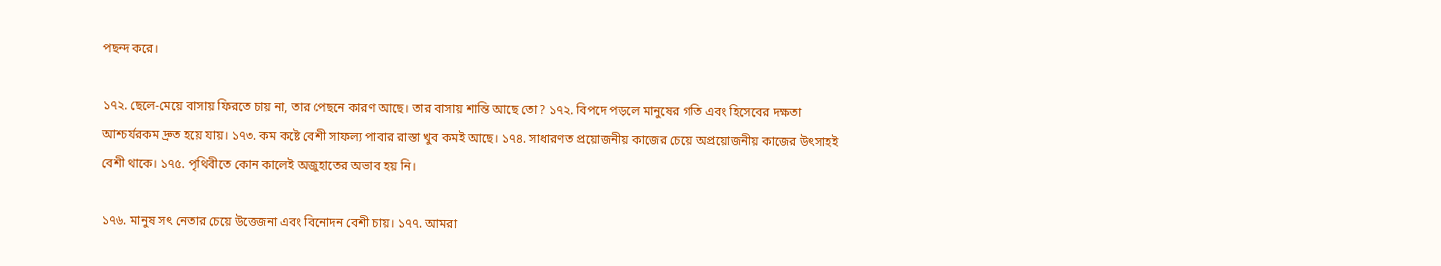পছন্দ করে।

১৭২. ছেলে-মেয়ে বাসায় ফিরতে চায় না, তার পেছনে কারণ আছে। তার বাসায় শান্তি আছে তো? ১৭২. বিপদে পড়লে মানুষের গতি এবং হিসেবের দক্ষতা আশ্চর্যরকম দ্রুত হয়ে যায়। ১৭৩. কম কষ্টে বেশী সাফল্য পাবার রাস্তা খুব কমই আছে। ১৭৪. সাধারণত প্রয়োজনীয় কাজের চেয়ে অপ্রয়োজনীয় কাজের উৎসাহই বেশী থাকে। ১৭৫. পৃথিবীতে কোন কালেই অজুহাতের অভাব হয় নি।

১৭৬. মানুষ সৎ নেতার চেয়ে উত্তেজনা এবং বিনোদন বেশী চায়। ১৭৭. আমরা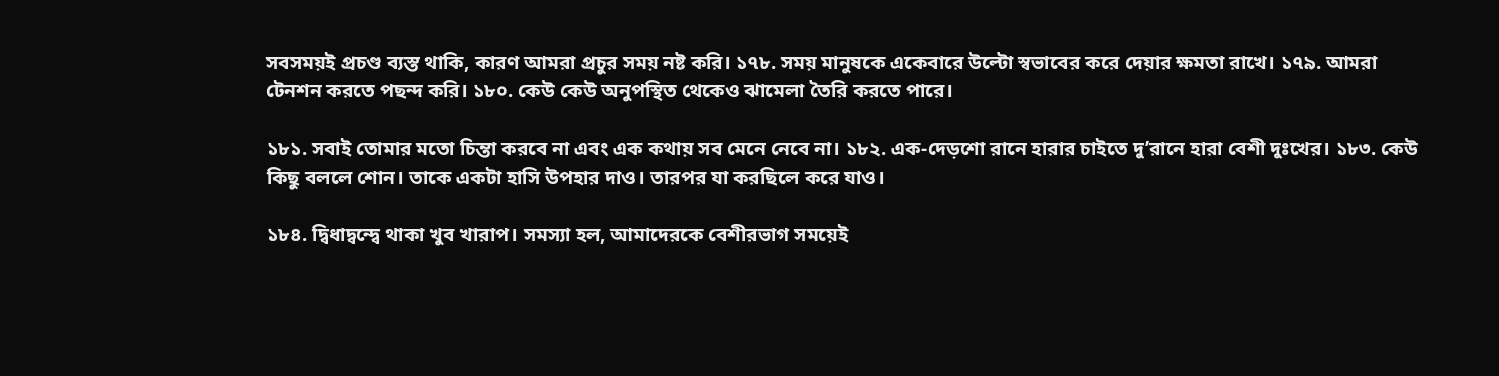সবসময়ই প্রচণ্ড ব্যস্ত থাকি, কারণ আমরা প্রচুর সময় নষ্ট করি। ১৭৮. সময় মানুষকে একেবারে উল্টো স্বভাবের করে দেয়ার ক্ষমতা রাখে। ১৭৯. আমরা টেনশন করতে পছন্দ করি। ১৮০. কেউ কেউ অনুপস্থিত থেকেও ঝামেলা তৈরি করতে পারে।

১৮১. সবাই তোমার মতো চিন্তা করবে না এবং এক কথায় সব মেনে নেবে না। ১৮২. এক-দেড়শো রানে হারার চাইতে দু’রানে হারা বেশী দুঃখের। ১৮৩. কেউ কিছু বললে শোন। তাকে একটা হাসি উপহার দাও। তারপর যা করছিলে করে যাও।

১৮৪. দ্বিধাদ্বন্দ্বে থাকা খুব খারাপ। সমস্যা হল, আমাদেরকে বেশীরভাগ সময়েই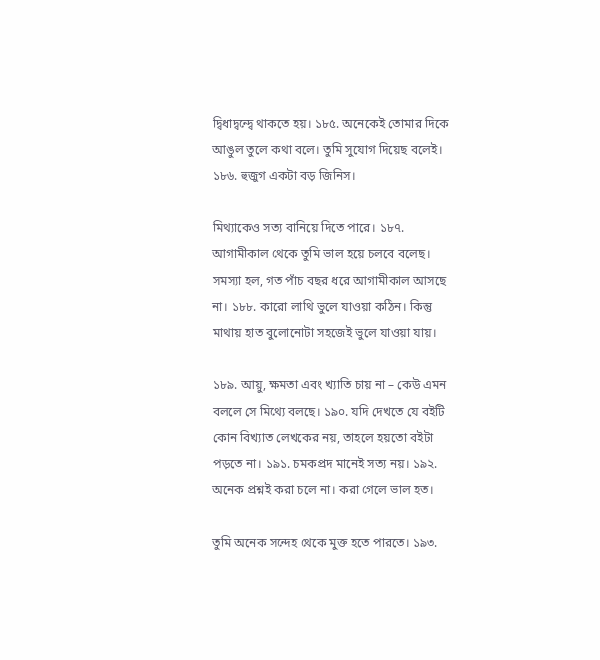দ্বিধাদ্বন্দ্বে থাকতে হয়। ১৮৫. অনেকেই তোমার দিকে আঙুল তুলে কথা বলে। তুমি সুযোগ দিয়েছ বলেই। ১৮৬. হুজুগ একটা বড় জিনিস।

মিথ্যাকেও সত্য বানিয়ে দিতে পারে। ১৮৭. আগামীকাল থেকে তুমি ভাল হয়ে চলবে বলেছ। সমস্যা হল, গত পাঁচ বছর ধরে আগামীকাল আসছে না। ১৮৮. কারো লাথি ভুলে যাওয়া কঠিন। কিন্তু মাথায় হাত বুলোনোটা সহজেই ভুলে যাওয়া যায়।

১৮৯. আয়ু, ক্ষমতা এবং খ্যাতি চায় না – কেউ এমন বললে সে মিথ্যে বলছে। ১৯০. যদি দেখতে যে বইটি কোন বিখ্যাত লেখকের নয়, তাহলে হয়তো বইটা পড়তে না। ১৯১. চমকপ্রদ মানেই সত্য নয়। ১৯২. অনেক প্রশ্নই করা চলে না। করা গেলে ভাল হত।

তুমি অনেক সন্দেহ থেকে মুক্ত হতে পারতে। ১৯৩.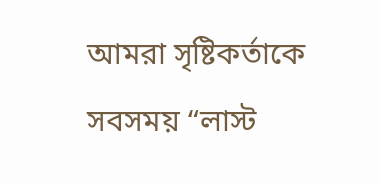আমরা সৃষ্টিকর্তাকে সবসময় “লাস্ট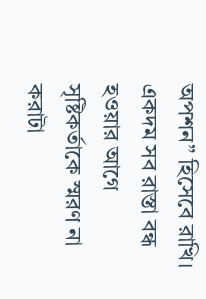অপশন” হিসেবে রাখি। একদম সব রাস্তা বন্ধ হওয়ার আগে সৃষ্টিকর্তাকে স্মরণ না করাটা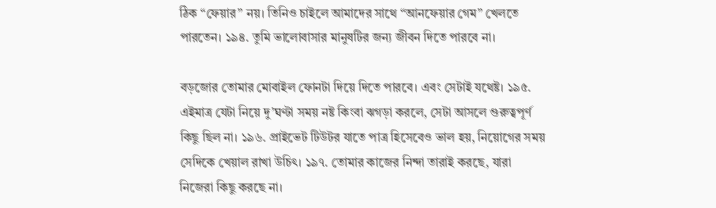ঠিক “ফেয়ার” নয়। তিনিও চাইলে আমাদের সাথে “আনফেয়ার গেম” খেলতে পারতেন। ১৯৪. তুমি ভালোবাসার মানুষটির জন্য জীবন দিতে পারবে না।

বড়জোর তোমার মোবাইল ফোনটা দিয়ে দিতে পারবে। এবং সেটাই যথেষ্ট। ১৯৫. এইমাত্র যেটা নিয়ে দু’ঘণ্টা সময় নষ্ট কিংবা ঝগড়া করলে, সেটা আসলে গুরুত্বপূর্ণ কিছু ছিল না। ১৯৬. প্রাইভেট টিউটর যাতে পাত্র হিসেবেও ভাল হয়, নিয়োগের সময় সেদিকে খেয়াল রাখা উচিৎ। ১৯৭. তোমার কাজের নিন্দা তারাই করছে, যারা নিজেরা কিছু করছে না।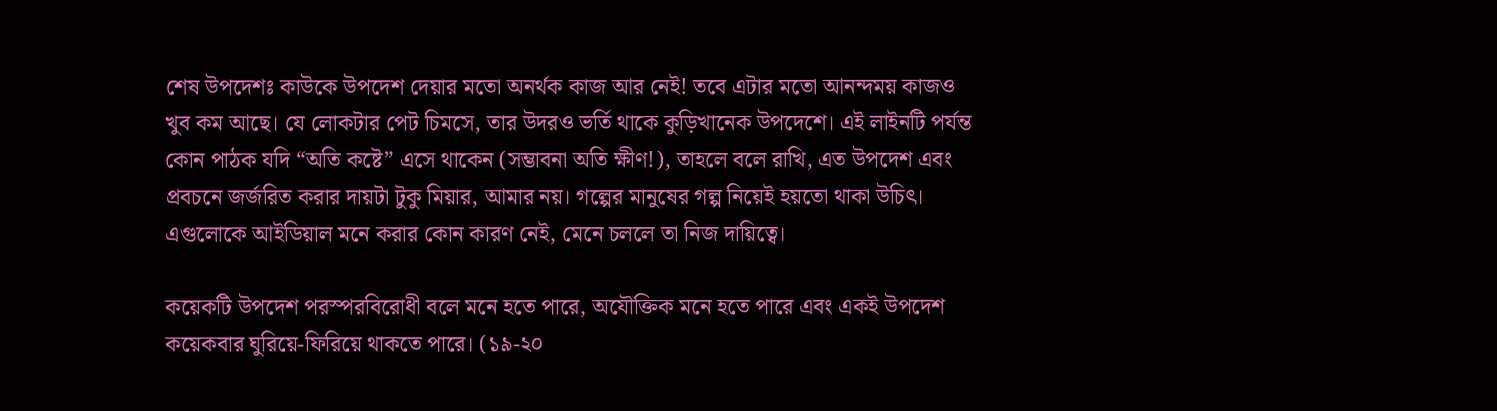শেষ উপদেশঃ কাউকে উপদেশ দেয়ার মতো অনর্থক কাজ আর নেই! তবে এটার মতো আনন্দময় কাজও খুব কম আছে। যে লোকটার পেট চিমসে, তার উদরও ভর্তি থাকে কুড়িখানেক উপদেশে। এই লাইনটি পর্যন্ত কোন পাঠক যদি “অতি কষ্টে” এসে থাকেন (সম্ভাবনা অতি ক্ষীণ!), তাহলে বলে রাখি, এত উপদেশ এবং প্রবচনে জর্জরিত করার দায়টা টুকু মিয়ার, আমার নয়। গল্পের মানুষের গল্প নিয়েই হয়তো থাকা উচিৎ। এগুলোকে আইডিয়াল মনে করার কোন কারণ নেই, মেনে চললে তা নিজ দায়িত্বে।

কয়েকটি উপদেশ পরস্পরবিরোধী বলে মনে হতে পারে, অযৌক্তিক মনে হতে পারে এবং একই উপদেশ কয়েকবার ঘুরিয়ে-ফিরিয়ে থাকতে পারে। (১৯-২০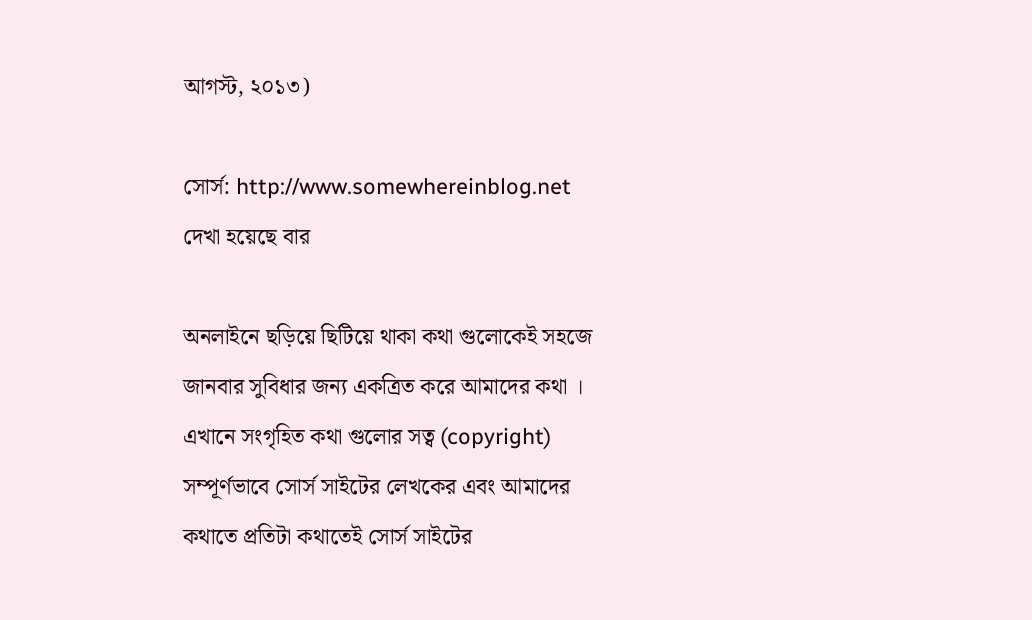আগস্ট, ২০১৩)

সোর্স: http://www.somewhereinblog.net     দেখা হয়েছে বার

অনলাইনে ছড়িয়ে ছিটিয়ে থাকা কথা গুলোকেই সহজে জানবার সুবিধার জন্য একত্রিত করে আমাদের কথা । এখানে সংগৃহিত কথা গুলোর সত্ব (copyright) সম্পূর্ণভাবে সোর্স সাইটের লেখকের এবং আমাদের কথাতে প্রতিটা কথাতেই সোর্স সাইটের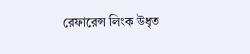রেফারেন্স লিংক উধৃত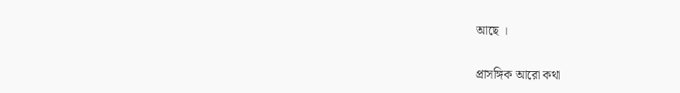আছে ।

প্রাসঙ্গিক আরো কথা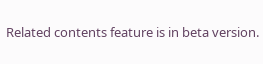Related contents feature is in beta version.